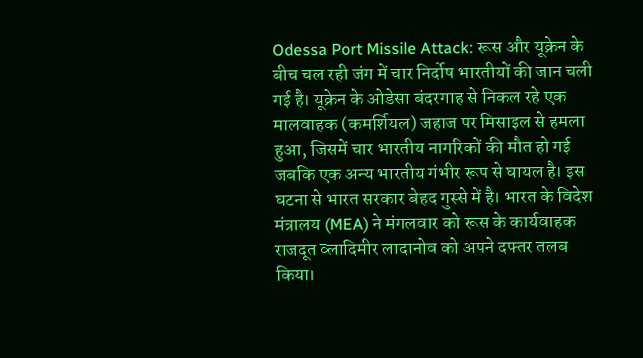Odessa Port Missile Attack: रूस और यूक्रेन के बीच चल रही जंग में चार निर्दोष भारतीयों की जान चली गई है। यूक्रेन के ओडेसा बंदरगाह से निकल रहे एक मालवाहक (कमर्शियल) जहाज पर मिसाइल से हमला हुआ, जिसमें चार भारतीय नागरिकों की मौत हो गई जबकि एक अन्य भारतीय गंभीर रूप से घायल है। इस घटना से भारत सरकार बेहद गुस्से में है। भारत के विदेश मंत्रालय (MEA) ने मंगलवार को रूस के कार्यवाहक राजदूत व्लादिमीर लादानोव को अपने दफ्तर तलब किया।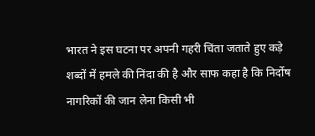भारत ने इस घटना पर अपनी गहरी चिंता जताते हुए कड़े शब्दों में हमले की निंदा की है और साफ कहा है कि निर्दोष नागरिकों की जान लेना किसी भी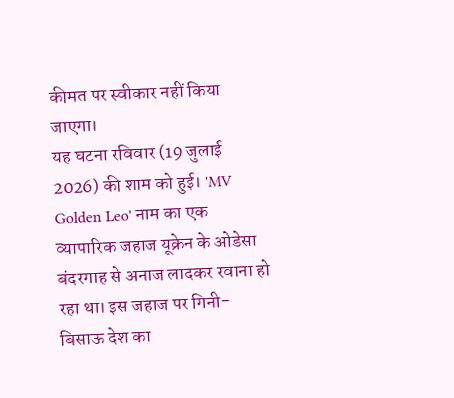कीमत पर स्वीकार नहीं किया जाएगा।
यह घटना रविवार (19 जुलाई 2026) की शाम को हुई। 'MV Golden Leo' नाम का एक व्यापारिक जहाज यूक्रेन के ओडेसा बंदरगाह से अनाज लादकर रवाना हो रहा था। इस जहाज पर गिनी-बिसाऊ देश का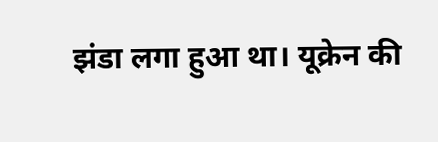झंडा लगा हुआ था। यूक्रेन की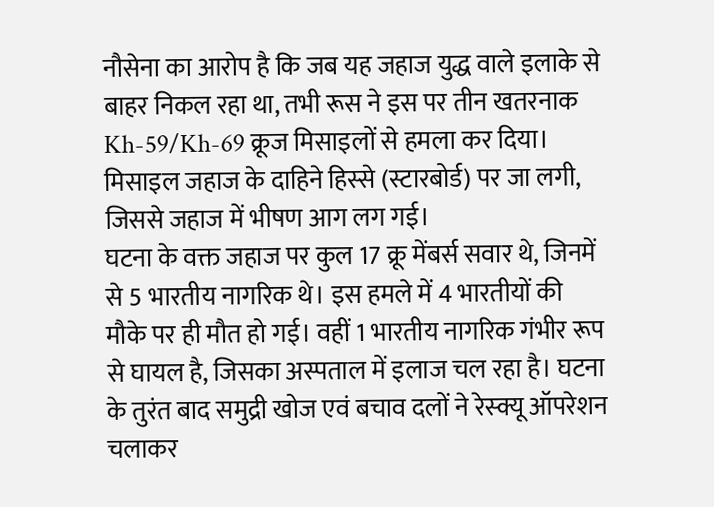नौसेना का आरोप है कि जब यह जहाज युद्ध वाले इलाके से बाहर निकल रहा था, तभी रूस ने इस पर तीन खतरनाक Kh-59/Kh-69 क्रूज मिसाइलों से हमला कर दिया। मिसाइल जहाज के दाहिने हिस्से (स्टारबोर्ड) पर जा लगी, जिससे जहाज में भीषण आग लग गई।
घटना के वक्त जहाज पर कुल 17 क्रू मेंबर्स सवार थे, जिनमें से 5 भारतीय नागरिक थे। इस हमले में 4 भारतीयों की मौके पर ही मौत हो गई। वहीं 1 भारतीय नागरिक गंभीर रूप से घायल है, जिसका अस्पताल में इलाज चल रहा है। घटना के तुरंत बाद समुद्री खोज एवं बचाव दलों ने रेस्क्यू ऑपरेशन चलाकर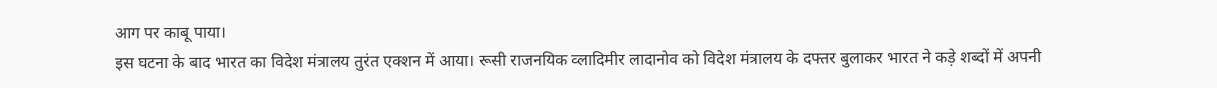आग पर काबू पाया।
इस घटना के बाद भारत का विदेश मंत्रालय तुरंत एक्शन में आया। रूसी राजनयिक व्लादिमीर लादानोव को विदेश मंत्रालय के दफ्तर बुलाकर भारत ने कड़े शब्दों में अपनी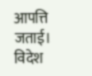आपत्ति जताई। विदेश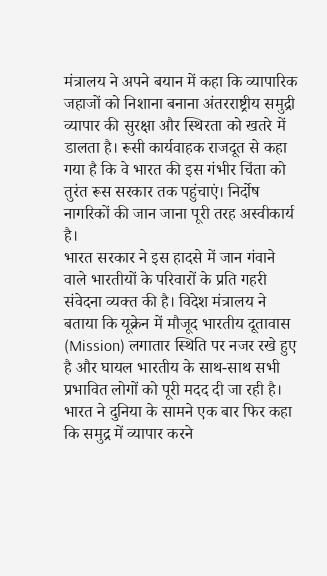मंत्रालय ने अपने बयान में कहा कि व्यापारिक जहाजों को निशाना बनाना अंतरराष्ट्रीय समुद्री व्यापार की सुरक्षा और स्थिरता को खतरे में डालता है। रूसी कार्यवाहक राजदूत से कहा गया है कि वे भारत की इस गंभीर चिंता को तुरंत रूस सरकार तक पहुंचाएं। निर्दोष नागरिकों की जान जाना पूरी तरह अस्वीकार्य है।
भारत सरकार ने इस हादसे में जान गंवाने वाले भारतीयों के परिवारों के प्रति गहरी संवेदना व्यक्त की है। विदेश मंत्रालय ने बताया कि यूक्रेन में मौजूद भारतीय दूतावास (Mission) लगातार स्थिति पर नजर रखे हुए है और घायल भारतीय के साथ-साथ सभी प्रभावित लोगों को पूरी मदद दी जा रही है। भारत ने दुनिया के सामने एक बार फिर कहा कि समुद्र में व्यापार करने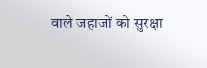वाले जहाजों को सुरक्षा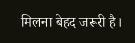मिलना बेहद जरूरी है।